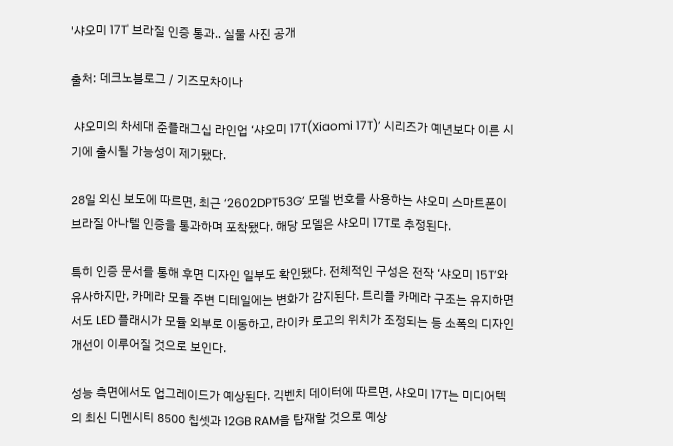'샤오미 17T' 브라질 인증 통과.. 실물 사진 공개

출처: 데크노블로그 / 기즈모차이나

 샤오미의 차세대 준플래그십 라인업 ‘샤오미 17T(Xiaomi 17T)’ 시리즈가 예년보다 이른 시기에 출시될 가능성이 제기됐다.

28일 외신 보도에 따르면, 최근 ‘2602DPT53G’ 모델 번호를 사용하는 샤오미 스마트폰이 브라질 아나텔 인증을 통과하며 포착됐다. 해당 모델은 샤오미 17T로 추정된다.

특히 인증 문서를 통해 후면 디자인 일부도 확인됐다. 전체적인 구성은 전작 ‘샤오미 15T’와 유사하지만, 카메라 모듈 주변 디테일에는 변화가 감지된다. 트리플 카메라 구조는 유지하면서도 LED 플래시가 모듈 외부로 이동하고, 라이카 로고의 위치가 조정되는 등 소폭의 디자인 개선이 이루어질 것으로 보인다.

성능 측면에서도 업그레이드가 예상된다. 긱벤치 데이터에 따르면, 샤오미 17T는 미디어텍의 최신 디멘시티 8500 칩셋과 12GB RAM을 탑재할 것으로 예상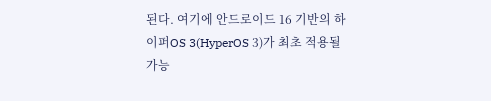된다. 여기에 안드로이드 16 기반의 하이퍼OS 3(HyperOS 3)가 최초 적용될 가능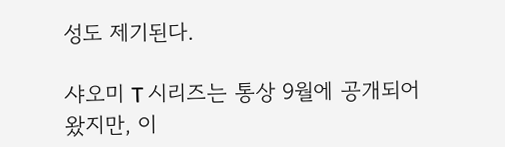성도 제기된다.

샤오미 T 시리즈는 통상 9월에 공개되어 왔지만, 이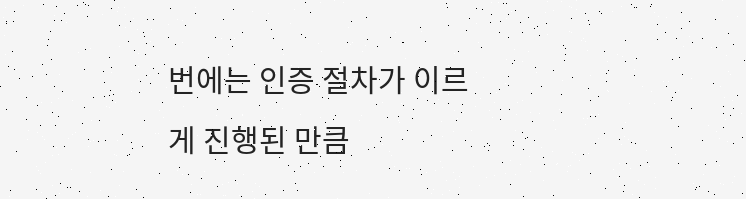번에는 인증 절차가 이르게 진행된 만큼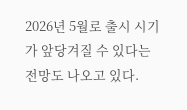2026년 5월로 출시 시기가 앞당겨질 수 있다는 전망도 나오고 있다.